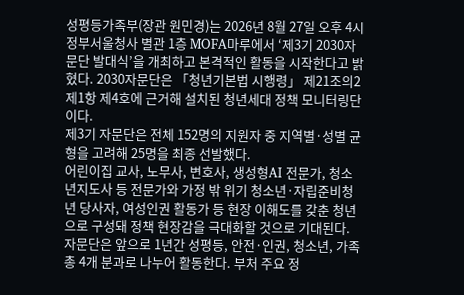성평등가족부(장관 원민경)는 2026년 8월 27일 오후 4시 정부서울청사 별관 1층 MOFA마루에서 ‘제3기 2030자문단 발대식’을 개최하고 본격적인 활동을 시작한다고 밝혔다. 2030자문단은 「청년기본법 시행령」 제21조의2 제1항 제4호에 근거해 설치된 청년세대 정책 모니터링단이다.
제3기 자문단은 전체 152명의 지원자 중 지역별·성별 균형을 고려해 25명을 최종 선발했다.
어린이집 교사, 노무사, 변호사, 생성형AI 전문가, 청소년지도사 등 전문가와 가정 밖 위기 청소년·자립준비청년 당사자, 여성인권 활동가 등 현장 이해도를 갖춘 청년으로 구성돼 정책 현장감을 극대화할 것으로 기대된다.
자문단은 앞으로 1년간 성평등, 안전·인권, 청소년, 가족 총 4개 분과로 나누어 활동한다. 부처 주요 정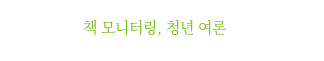책 모니터링, 청년 여론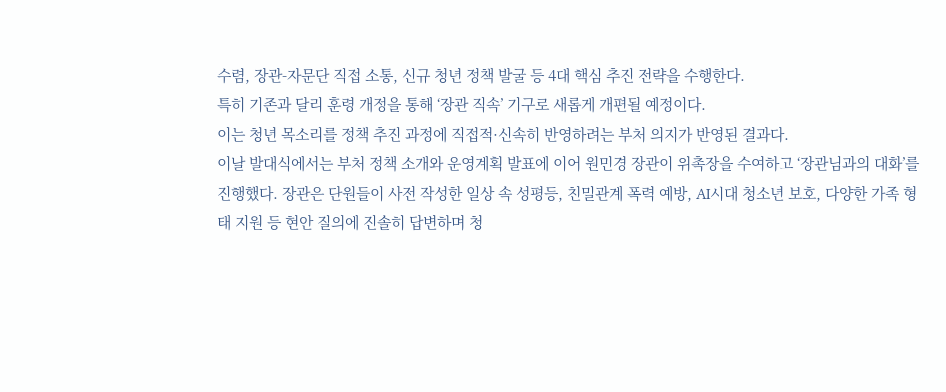수렴, 장관-자문단 직접 소통, 신규 청년 정책 발굴 등 4대 핵심 추진 전략을 수행한다.
특히 기존과 달리 훈령 개정을 통해 ‘장관 직속’ 기구로 새롭게 개편될 예정이다.
이는 청년 목소리를 정책 추진 과정에 직접적·신속히 반영하려는 부처 의지가 반영된 결과다.
이날 발대식에서는 부처 정책 소개와 운영계획 발표에 이어 원민경 장관이 위촉장을 수여하고 ‘장관님과의 대화’를 진행했다. 장관은 단원들이 사전 작성한 일상 속 성평등, 친밀관계 폭력 예방, AI시대 청소년 보호, 다양한 가족 형태 지원 등 현안 질의에 진솔히 답변하며 청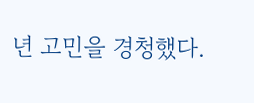년 고민을 경청했다.